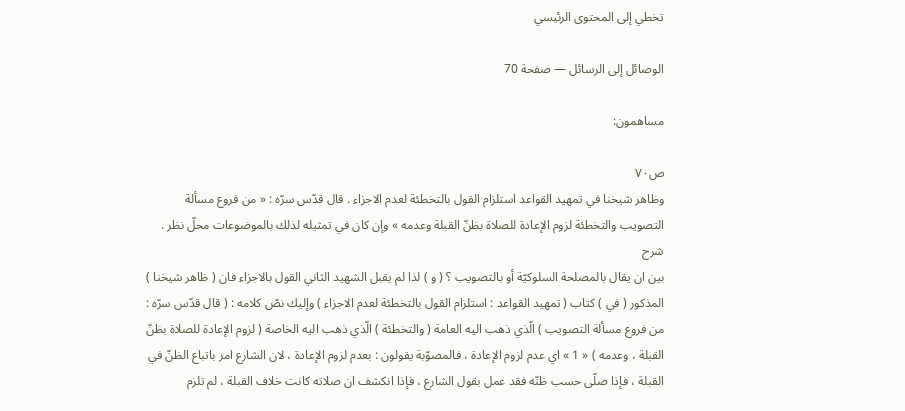تخطي إلى المحتوى الرئيسي

الوصائل إلى الرسائل — صفحة 70

مساهمون:

ص٧٠
وظاهر شيخنا في تمهيد القواعد استلزام القول بالتخطئة لعدم الاجزاء . قال قدّس سرّه : « من فروع مسألة التصويب والتخطئة لزوم الإعادة للصلاة بظنّ القبلة وعدمه » وإن كان في تمثيله لذلك بالموضوعات محلّ نظر .
شرح
بين ان يقال بالمصلحة السلوكيّة أو بالتصويب ؟ ( و ) لذا لم يقبل الشهيد الثاني القول بالاجزاء فان ( ظاهر شيخنا ) المذكور ( في ) كتاب ( تمهيد القواعد : استلزام القول بالتخطئة لعدم الاجزاء ) وإليك نصّ كلامه : ( قال قدّس سرّه : من فروع مسألة التصويب ) الّذي ذهب اليه العامة ( والتخطئة ) الّذي ذهب اليه الخاصة ( لزوم الإعادة للصلاة بظنّ القبلة ، وعدمه ) « 1 » اي عدم لزوم الإعادة ، فالمصوّبة يقولون : بعدم لزوم الإعادة ، لان الشارع امر باتباع الظنّ في القبلة ، فإذا صلّى حسب ظنّه فقد عمل بقول الشارع ، فإذا انكشف ان صلاته كانت خلاف القبلة ، لم تلزم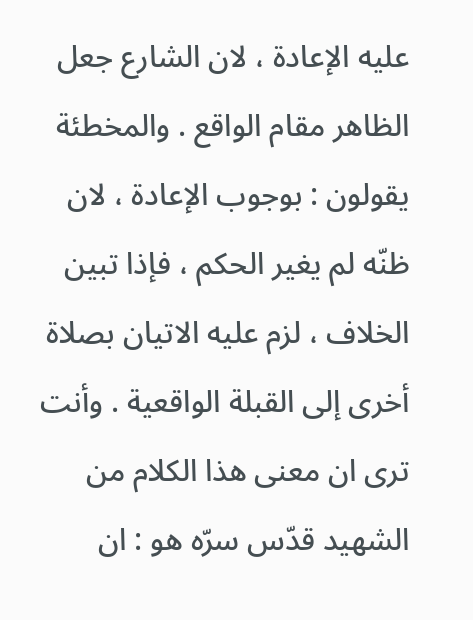عليه الإعادة ، لان الشارع جعل الظاهر مقام الواقع . والمخطئة يقولون : بوجوب الإعادة ، لان ظنّه لم يغير الحكم ، فإذا تبين الخلاف ، لزم عليه الاتيان بصلاة أخرى إلى القبلة الواقعية . وأنت ترى ان معنى هذا الكلام من الشهيد قدّس سرّه هو : ان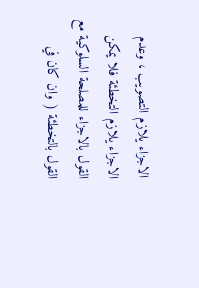الاجزاء يلازم التصويب ، وعدم الاجزاء يلازم التخطئة فلا يمكن القول بالاجزاء للمصلحة السلوكية مع القول بالتخطئة ( وان كان في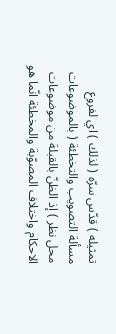تمثيله ) قدّس سرّه ( لذلك ) اي لفروع مسألة التصويب والتخطئة ( بالموضوعات محل نظر ) إذ الظنّ بالقبلة من موضوعات الاحكام واختلاف المصوّبة والمخطئة انّما هو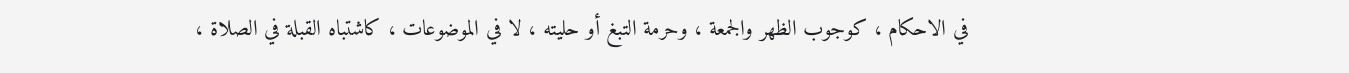في الاحكام ، كوجوب الظهر والجمعة ، وحرمة التبغ أو حليته ، لا في الموضوعات ، كاشتباه القبلة في الصلاة ،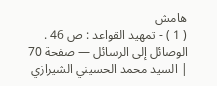هامش
( 1 ) - تمهيد القواعد : ص 46 .
الوصائل إلى الرسائل — صفحة 70 | السيد محمد الحسيني الشيرازي